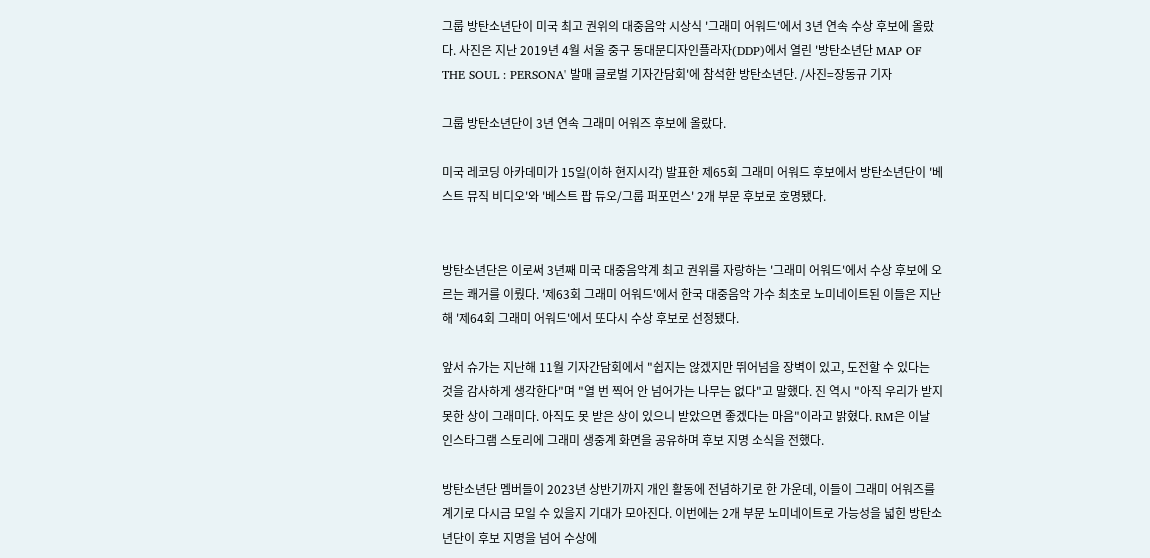그룹 방탄소년단이 미국 최고 권위의 대중음악 시상식 '그래미 어워드'에서 3년 연속 수상 후보에 올랐다. 사진은 지난 2019년 4월 서울 중구 동대문디자인플라자(DDP)에서 열린 '방탄소년단 MAP OF THE SOUL : PERSONA' 발매 글로벌 기자간담회'에 참석한 방탄소년단. /사진=장동규 기자

그룹 방탄소년단이 3년 연속 그래미 어워즈 후보에 올랐다.

미국 레코딩 아카데미가 15일(이하 현지시각) 발표한 제65회 그래미 어워드 후보에서 방탄소년단이 '베스트 뮤직 비디오'와 '베스트 팝 듀오/그룹 퍼포먼스' 2개 부문 후보로 호명됐다.


방탄소년단은 이로써 3년째 미국 대중음악계 최고 권위를 자랑하는 '그래미 어워드'에서 수상 후보에 오르는 쾌거를 이뤘다. '제63회 그래미 어워드'에서 한국 대중음악 가수 최초로 노미네이트된 이들은 지난해 '제64회 그래미 어워드'에서 또다시 수상 후보로 선정됐다.

앞서 슈가는 지난해 11월 기자간담회에서 "쉽지는 않겠지만 뛰어넘을 장벽이 있고, 도전할 수 있다는 것을 감사하게 생각한다"며 "열 번 찍어 안 넘어가는 나무는 없다"고 말했다. 진 역시 "아직 우리가 받지 못한 상이 그래미다. 아직도 못 받은 상이 있으니 받았으면 좋겠다는 마음"이라고 밝혔다. RM은 이날 인스타그램 스토리에 그래미 생중계 화면을 공유하며 후보 지명 소식을 전했다.

방탄소년단 멤버들이 2023년 상반기까지 개인 활동에 전념하기로 한 가운데, 이들이 그래미 어워즈를 계기로 다시금 모일 수 있을지 기대가 모아진다. 이번에는 2개 부문 노미네이트로 가능성을 넓힌 방탄소년단이 후보 지명을 넘어 수상에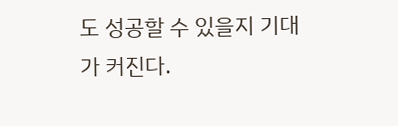도 성공할 수 있을지 기대가 커진다.